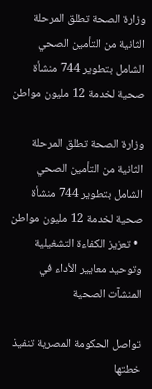وزارة الصحة تطلق المرحلة الثانية من التأمين الصحي الشامل بتطوير 744 منشأة صحية لخدمة 12 مليون مواطن

وزارة الصحة تطلق المرحلة الثانية من التأمين الصحي الشامل بتطوير 744 منشأة صحية لخدمة 12 مليون مواطن
  • تعزيز الكفاءة التشغيلية وتوحيد معايير الأداء في المنشآت الصحية

تواصل الحكومة المصرية تنفيذ خطتها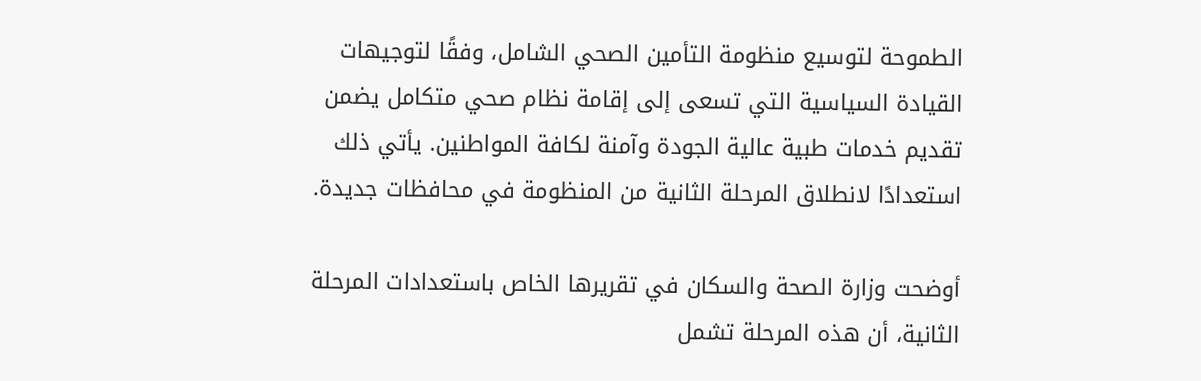الطموحة لتوسيع منظومة التأمين الصحي الشامل، وفقًا لتوجيهات القيادة السياسية التي تسعى إلى إقامة نظام صحي متكامل يضمن تقديم خدمات طبية عالية الجودة وآمنة لكافة المواطنين. يأتي ذلك استعدادًا لانطلاق المرحلة الثانية من المنظومة في محافظات جديدة.

أوضحت وزارة الصحة والسكان في تقريرها الخاص باستعدادات المرحلة الثانية، أن هذه المرحلة تشمل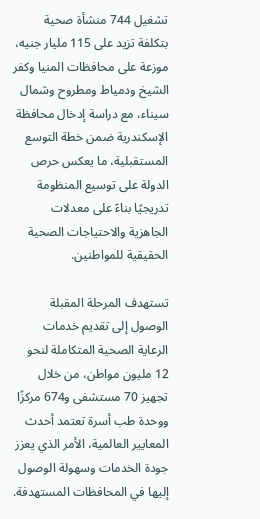تشغيل 744 منشأة صحية بتكلفة تزيد على 115 مليار جنيه، موزعة على محافظات المنيا وكفر الشيخ ودمياط ومطروح وشمال سيناء، مع دراسة إدخال محافظة الإسكندرية ضمن خطة التوسع المستقبلية، ما يعكس حرص الدولة على توسيع المنظومة تدريجيًا بناءً على معدلات الجاهزية والاحتياجات الصحية الحقيقية للمواطنين.

تستهدف المرحلة المقبلة الوصول إلى تقديم خدمات الرعاية الصحية المتكاملة لنحو 12 مليون مواطن، من خلال تجهيز 70 مستشفى و674 مركزًا ووحدة طب أسرة تعتمد أحدث المعايير العالمية، الأمر الذي يعزز جودة الخدمات وسهولة الوصول إليها في المحافظات المستهدفة.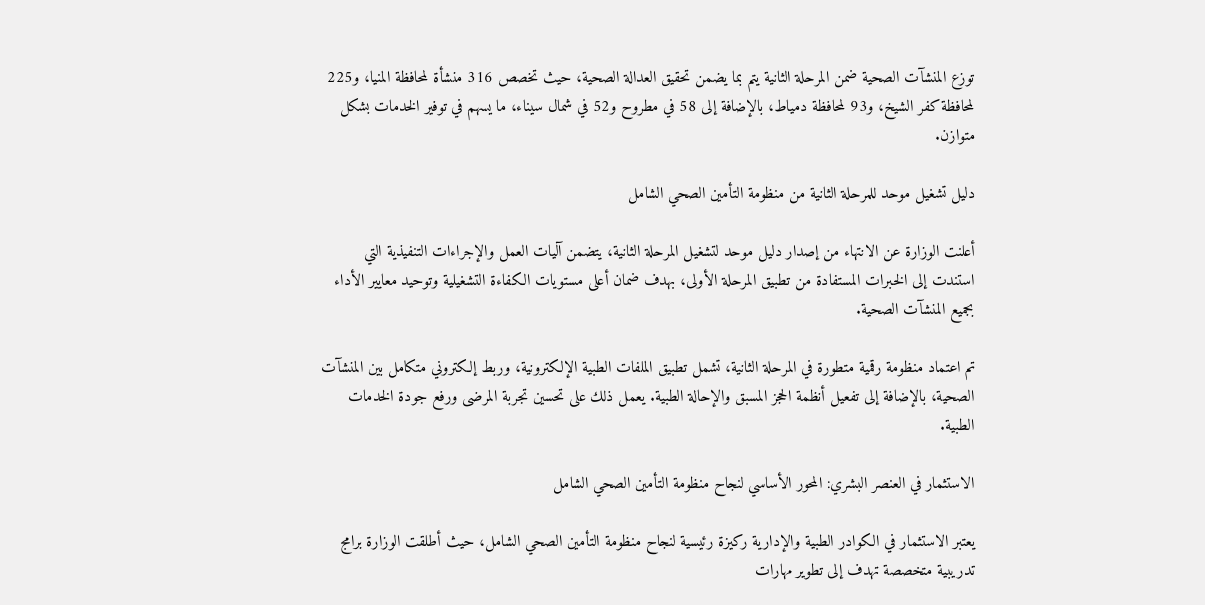توزع المنشآت الصحية ضمن المرحلة الثانية يتم بما يضمن تحقيق العدالة الصحية، حيث تخصص 316 منشأة لمحافظة المنيا، و225 لمحافظة كفر الشيخ، و93 لمحافظة دمياط، بالإضافة إلى 58 في مطروح و52 في شمال سيناء، ما يسهم في توفير الخدمات بشكل متوازن.

دليل تشغيل موحد للمرحلة الثانية من منظومة التأمين الصحي الشامل

أعلنت الوزارة عن الانتهاء من إصدار دليل موحد لتشغيل المرحلة الثانية، يتضمن آليات العمل والإجراءات التنفيذية التي استندت إلى الخبرات المستفادة من تطبيق المرحلة الأولى، بهدف ضمان أعلى مستويات الكفاءة التشغيلية وتوحيد معايير الأداء بجميع المنشآت الصحية.

تم اعتماد منظومة رقمية متطورة في المرحلة الثانية، تشمل تطبيق الملفات الطبية الإلكترونية، وربط إلكتروني متكامل بين المنشآت الصحية، بالإضافة إلى تفعيل أنظمة الحجز المسبق والإحالة الطبية. يعمل ذلك على تحسين تجربة المرضى ورفع جودة الخدمات الطبية.

الاستثمار في العنصر البشري: المحور الأساسي لنجاح منظومة التأمين الصحي الشامل

يعتبر الاستثمار في الكوادر الطبية والإدارية ركيزة رئيسية لنجاح منظومة التأمين الصحي الشامل، حيث أطلقت الوزارة برامج تدريبية متخصصة تهدف إلى تطوير مهارات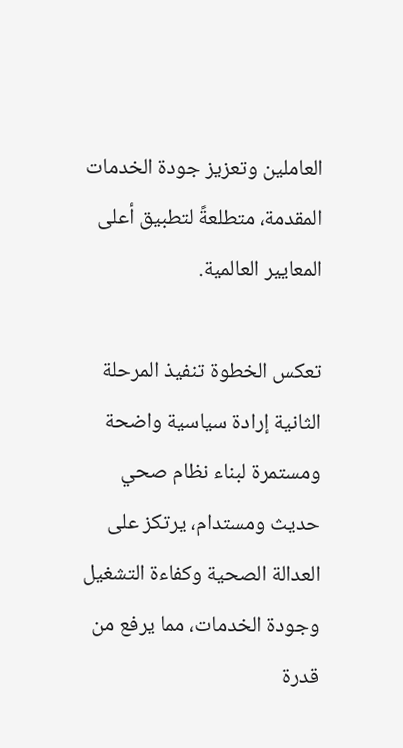العاملين وتعزيز جودة الخدمات المقدمة، متطلعةً لتطبيق أعلى المعايير العالمية.

تعكس الخطوة تنفيذ المرحلة الثانية إرادة سياسية واضحة ومستمرة لبناء نظام صحي حديث ومستدام، يرتكز على العدالة الصحية وكفاءة التشغيل وجودة الخدمات، مما يرفع من قدرة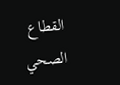القطاع الصحي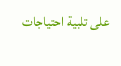على تلبية احتياجات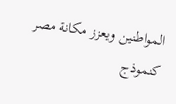المواطنين ويعزز مكانة مصر كنموذج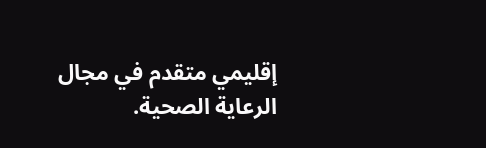إقليمي متقدم في مجال الرعاية الصحية.